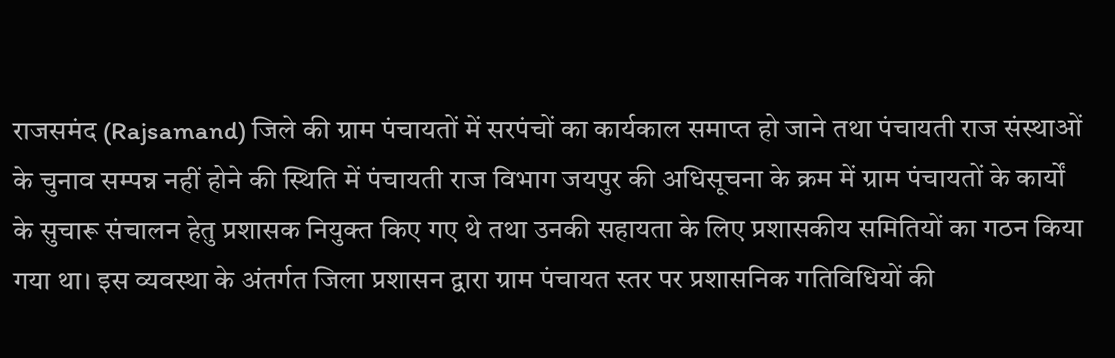राजसमंद (Rajsamand) जिले की ग्राम पंचायतों में सरपंचों का कार्यकाल समाप्त हो जाने तथा पंचायती राज संस्थाओं के चुनाव सम्पन्न नहीं होने की स्थिति में पंचायती राज विभाग जयपुर की अधिसूचना के क्रम में ग्राम पंचायतों के कार्यों के सुचारू संचालन हेतु प्रशासक नियुक्त किए गए थे तथा उनकी सहायता के लिए प्रशासकीय समितियों का गठन किया गया था। इस व्यवस्था के अंतर्गत जिला प्रशासन द्वारा ग्राम पंचायत स्तर पर प्रशासनिक गतिविधियों की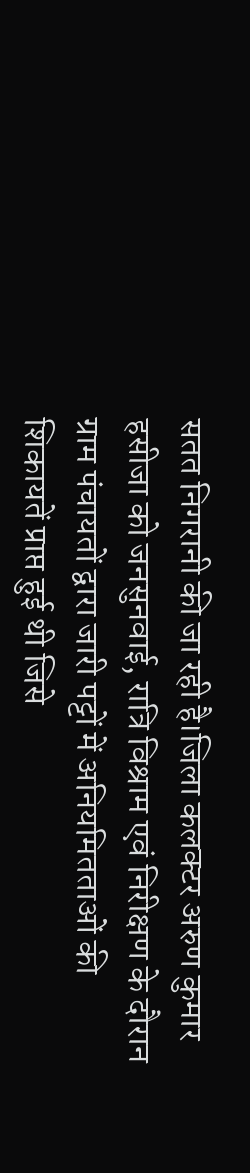सतत निगरानी की जा रही है।जिला कलक्टर अरुण कुमार हसीजा को जनसुनवाई, रात्रि विश्राम एवं निरीक्षण के दौरान ग्राम पंचायतों द्वारा जारी पट्टों में अनियमितताओं की शिकायतें प्राप्त हुई थी जिसे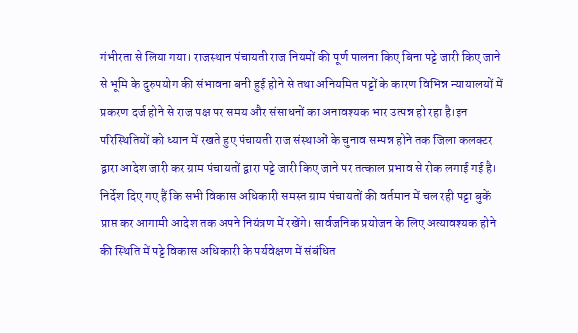गंभीरता से लिया गया। राजस्थान पंचायती राज नियमों की पूर्ण पालना किए बिना पट्टे जारी किए जाने से भूमि के दुरुपयोग की संभावना बनी हुई होने से तथा अनियमित पट्टों के कारण विभिन्न न्यायालयों में प्रकरण दर्ज होने से राज पक्ष पर समय और संसाधनों का अनावश्यक भार उत्पन्न हो रहा है।इन परिस्थितियों को ध्यान में रखते हुए पंचायती राज संस्थाओं के चुनाव सम्पन्न होने तक जिला कलक्टर द्वारा आदेश जारी कर ग्राम पंचायतों द्वारा पट्टे जारी किए जाने पर तत्काल प्रभाव से रोक लगाई गई है। निर्देश दिए गए हैं कि सभी विकास अधिकारी समस्त ग्राम पंचायतों की वर्तमान में चल रही पट्टा बुकें प्राप्त कर आगामी आदेश तक अपने नियंत्रण में रखेंगे। सार्वजनिक प्रयोजन के लिए अत्यावश्यक होने की स्थिति में पट्टे विकास अधिकारी के पर्यवेक्षण में संबंधित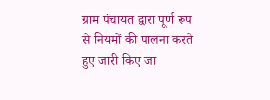ग्राम पंचायत द्वारा पूर्ण रूप से नियमों की पालना करते हुए जारी किए जा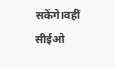सकेंगे।वहीं सीईओ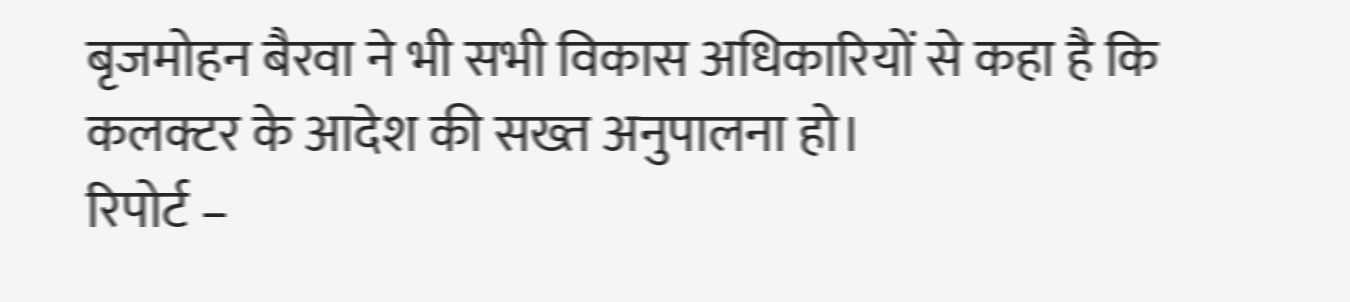बृजमोहन बैरवा ने भी सभी विकास अधिकारियों से कहा है कि कलक्टर के आदेश की सख्त अनुपालना हो।
रिपोर्ट –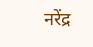नरेंद्र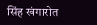सिंह खंगारोत